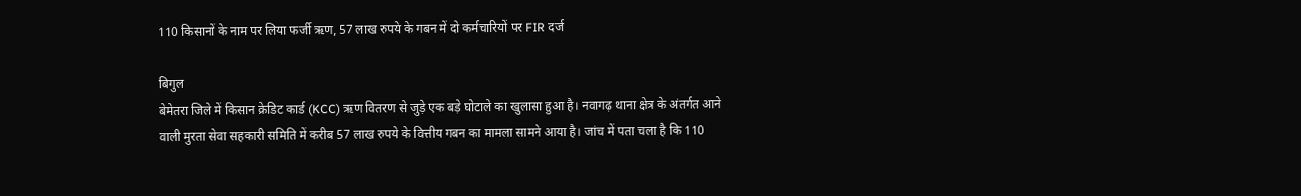110 किसानों के नाम पर लिया फर्जी ऋण, 57 लाख रुपये के गबन में दो कर्मचारियों पर FIR दर्ज

बिगुल
बेमेतरा जिले में किसान क्रेडिट कार्ड (KCC) ऋण वितरण से जुड़े एक बड़े घोटाले का खुलासा हुआ है। नवागढ़ थाना क्षेत्र के अंतर्गत आने वाली मुरता सेवा सहकारी समिति में करीब 57 लाख रुपये के वित्तीय गबन का मामला सामने आया है। जांच में पता चला है कि 110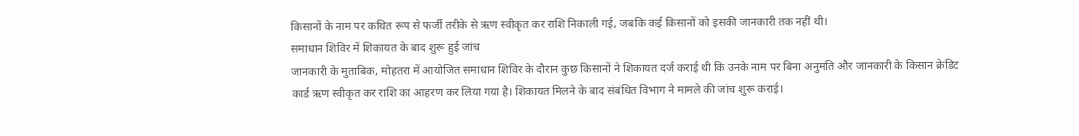किसानों के नाम पर कथित रूप से फर्जी तरीके से ऋण स्वीकृत कर राशि निकाली गई, जबकि कई किसानों को इसकी जानकारी तक नहीं थी।
समाधान शिविर में शिकायत के बाद शुरू हुई जांच
जानकारी के मुताबिक, मोहतरा में आयोजित समाधान शिविर के दौरान कुछ किसानों ने शिकायत दर्ज कराई थी कि उनके नाम पर बिना अनुमति और जानकारी के किसान क्रेडिट कार्ड ऋण स्वीकृत कर राशि का आहरण कर लिया गया है। शिकायत मिलने के बाद संबंधित विभाग ने मामले की जांच शुरू कराई।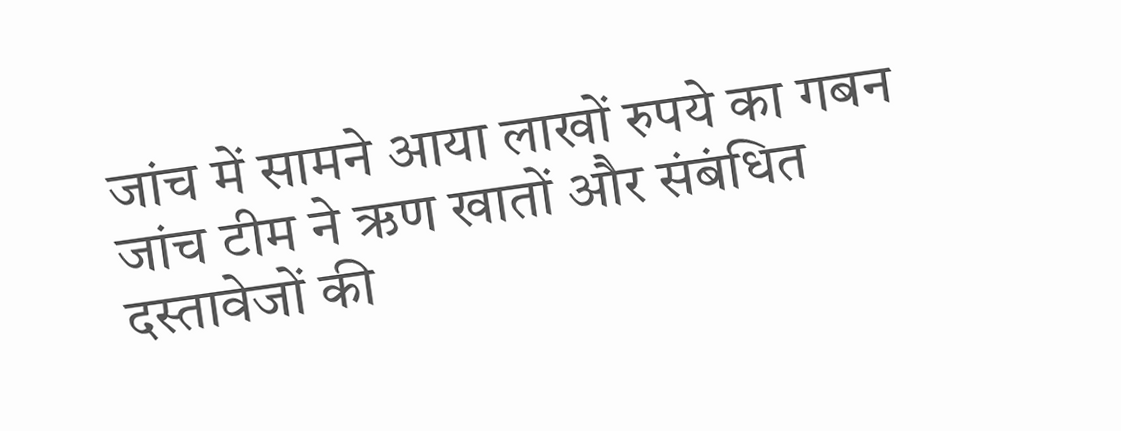जांच में सामने आया लाखों रुपये का गबन
जांच टीम ने ऋण खातों और संबंधित दस्तावेजों की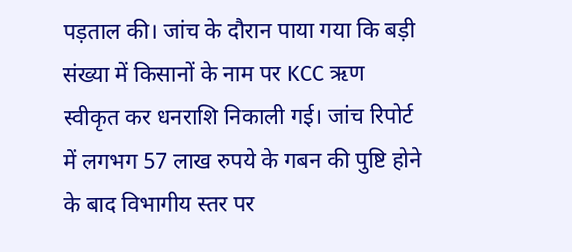पड़ताल की। जांच के दौरान पाया गया कि बड़ी संख्या में किसानों के नाम पर KCC ऋण स्वीकृत कर धनराशि निकाली गई। जांच रिपोर्ट में लगभग 57 लाख रुपये के गबन की पुष्टि होने के बाद विभागीय स्तर पर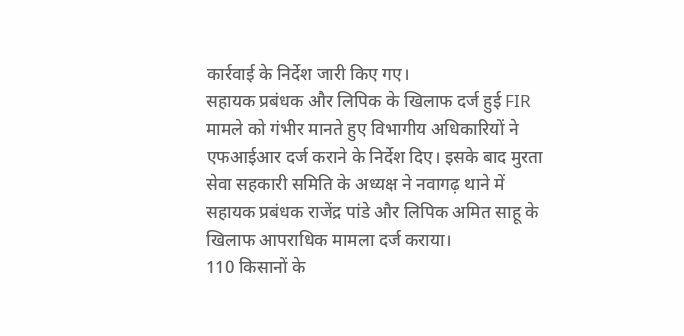कार्रवाई के निर्देश जारी किए गए।
सहायक प्रबंधक और लिपिक के खिलाफ दर्ज हुई FIR
मामले को गंभीर मानते हुए विभागीय अधिकारियों ने एफआईआर दर्ज कराने के निर्देश दिए। इसके बाद मुरता सेवा सहकारी समिति के अध्यक्ष ने नवागढ़ थाने में सहायक प्रबंधक राजेंद्र पांडे और लिपिक अमित साहू के खिलाफ आपराधिक मामला दर्ज कराया।
110 किसानों के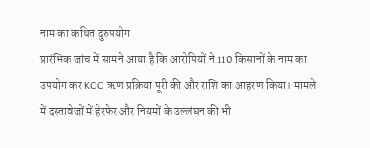नाम का कथित दुरुपयोग
प्रारंभिक जांच में सामने आया है कि आरोपियों ने 110 किसानों के नाम का उपयोग कर KCC ऋण प्रक्रिया पूरी की और राशि का आहरण किया। मामले में दस्तावेजों में हेरफेर और नियमों के उल्लंघन की भी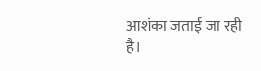आशंका जताई जा रही है।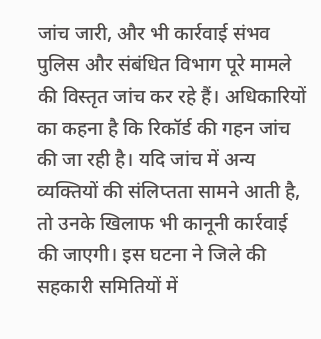जांच जारी, और भी कार्रवाई संभव
पुलिस और संबंधित विभाग पूरे मामले की विस्तृत जांच कर रहे हैं। अधिकारियों का कहना है कि रिकॉर्ड की गहन जांच की जा रही है। यदि जांच में अन्य व्यक्तियों की संलिप्तता सामने आती है, तो उनके खिलाफ भी कानूनी कार्रवाई की जाएगी। इस घटना ने जिले की सहकारी समितियों में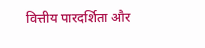वित्तीय पारदर्शिता और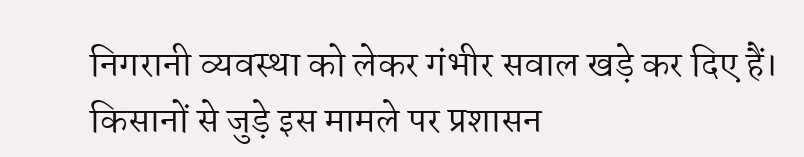निगरानी व्यवस्था को लेकर गंभीर सवाल खड़े कर दिए हैं। किसानों से जुड़े इस मामले पर प्रशासन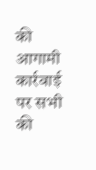की आगामी कार्रवाई पर सभी की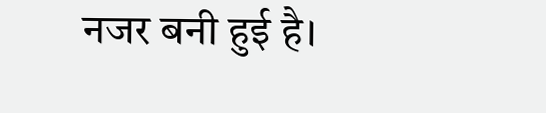नजर बनी हुई है।